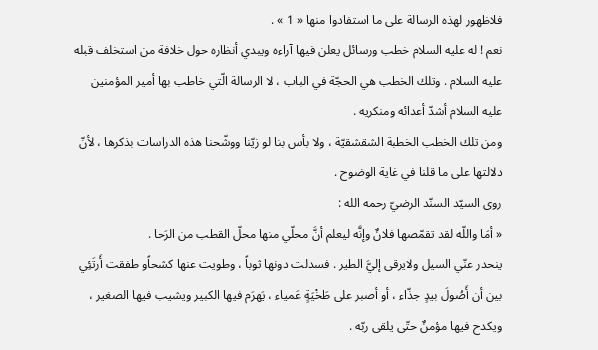فلاظهور لهذه الرسالة على ما استفادوا منها « 1 » .
نعم ! له عليه السلام خطب ورسائل يعلن فيها آراءه ويبدي أنظاره حول خلافة من استخلف قبله عليه السلام . وتلك الخطب هي الحجّة في الباب ، لا الرسالة الّتي خاطب بها أمير المؤمنين عليه السلام أشدّ أعدائه ومنكريه .
ومن تلك الخطب الخطبة الشقشقيّة ، ولا بأس بنا لو زيّنا ووشّحنا هذه الدراسات بذكرها ، لأنّ دلالتها على ما قلنا في غاية الوضوح .
روى السيّد السنّد الرضيّ رحمه الله :
« أمَا واللّه لقد تقمّصها فلانٌ وإنَّه ليعلم أنَّ محلّي منها محلّ القطب من الرَحا .
ينحدر عنّي السيل ولايرقى إليَّ الطير . فسدلت دونها ثوباً ، وطويت عنها كشحاًو طفقت أَرتَئِي بين أن أَصُولَ بيدٍ جذّاء ، أو أصبر على طَخْيَةٍ عَمياء ، يَهرَم فيها الكبير ويشيب فيها الصغير ، ويكدح فيها مؤمنٌ حتّى يلقى ربّه .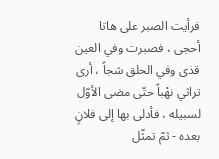فرأيت الصبر على هاتا أحجى ، فصبرت وفي العين قذى وفي الحلق شجاً ، أرى تراثي نهْباً حتّى مضى الأوّل لسبيله ، فأدلى بها إلى فلانٍ بعده - ثمّ تمثّل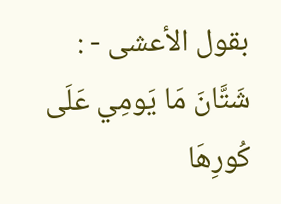بقول الأعشى - :
شَتَّانَ مَا يَومِي عَلَى كُورِهَا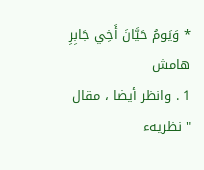* وَيَومُ حَيَّانَ أَخِي جَابِرِ
هامش
1 . وانظر أيضا ، مقال " نظريهء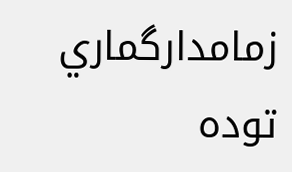زمامدارگماري توده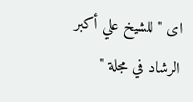اى " للشيخ علي أكبر الرشاد في مجلة "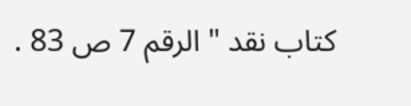كتاب نقد " الرقم 7 ص 83 .